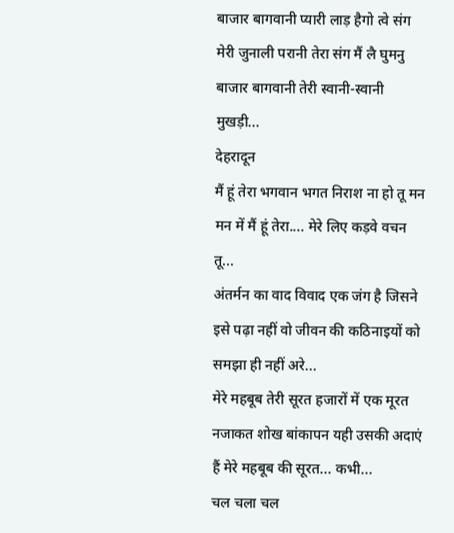बाजार बागवानी प्यारी लाड़ हैगो त्वे संग मेरी जुनाली परानी तेरा संग मैं लै घुमनु बाजार बागवानी तेरी स्वानी-स्वानी मुखड़ी...
देहरादून
मैं हूं तेरा भगवान भगत निराश ना हो तू मन मन में मैं हूं तेरा.... मेरे लिए कड़वे वचन तू...
अंतर्मन का वाद विवाद एक जंग है जिसने इसे पढ़ा नहीं वो जीवन की कठिनाइयों को समझा ही नहीं अरे...
मेरे महबूब तेरी सूरत हजारों में एक मूरत नजाकत शोख बांकापन यही उसकी अदाएं हैं मेरे महबूब की सूरत... कभी...
चल चला चल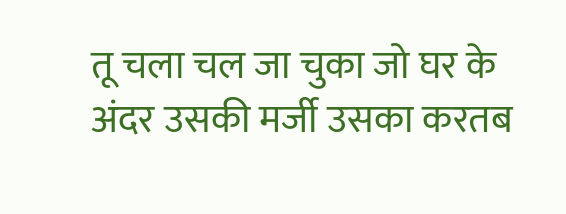तू चला चल जा चुका जो घर के अंदर उसकी मर्जी उसका करतब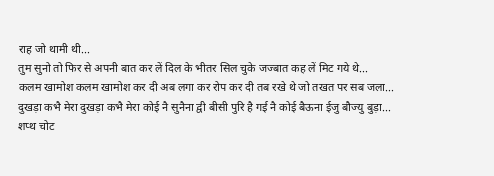राह जो थामी थी...
तुम सुनो तो फिर से अपनी बात कर लें दिल के भीतर सिल चुके जज्बात कह लें मिट गये थे...
कलम खामोश कलम खामोश कर दी अब लगा कर रोप कर दी तब रखे थे जो तखत पर सब जला...
दुखड़ा कभै मेरा दुखड़ा कभै मेरा कोई नै सुनैना द्वी बीसी पुरि है गई नै कोई बैऊना ईजु बौज्यु बुड़ा...
शप्थ चोट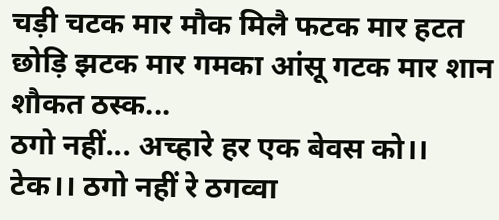चड़ी चटक मार मौक मिलै फटक मार हटत छोड़ि झटक मार गमका आंसू गटक मार शान शौकत ठस्क...
ठगो नहीं... अच्हारे हर एक बेवस को।। टेक।। ठगो नहीं रे ठगव्वा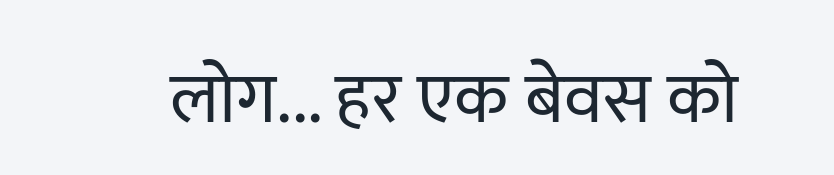लोग... हर एक बेवस को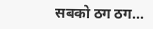सबको ठग ठग...